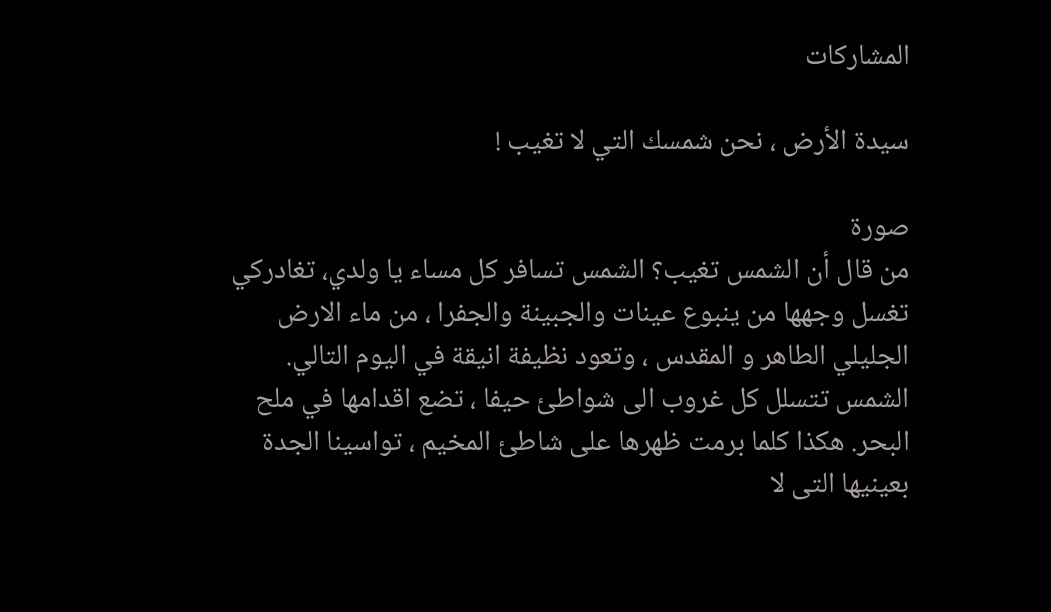المشاركات

سيدة الأرض ، نحن شمسك التي لا تغيب !

صورة
من قال أن الشمس تغيب؟ الشمس تسافر كل مساء يا ولدي، تغادركي تغسل وجهها من ينبوع عينات والجبينة والجفرا ، من ماء الارض الجليلي الطاهر و المقدس ، وتعود نظيفة انيقة في اليوم التالي. الشمس تتسلل كل غروب الى شواطئ حيفا ، تضع اقدامها في ملح البحر. هكذا كلما برمت ظهرها على شاطئ المخيم ، تواسينا الجدة بعينيها التى لا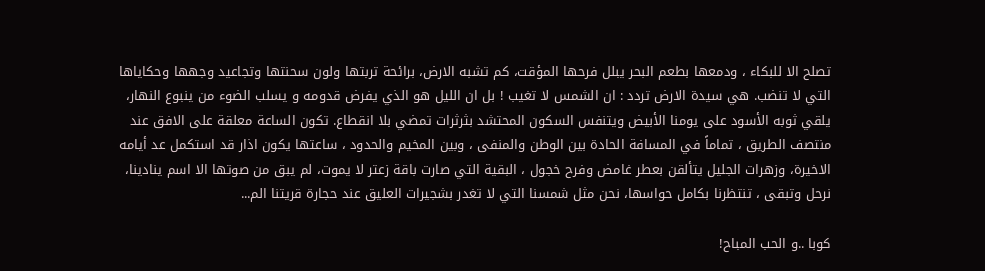تصلح الا للبكاء ، ودمعها بطعم البحر يبلل فرحها المؤقت، كم تشبه الارض، برائحة تربتها ولون سحنتها وتجاعيد وجهها وحكاياها التي لا تنضب. هي سيدة الارض تردد : ان الشمس لا تغيب ! بل ان الليل هو الذي يفرض قدومه و يسلب الضوء من ينبوع النهار، يلقي ثوبه الأسود على يومنا الأبيض ويتنفس السكون المحتشد بثرثرات تمضي بلا انقطاع. تكون الساعة معلقة على الافق عند منتصف الطريق ، تماماً في المسافة الحادة بين الوطن والمنفى ، وبين المخيم والحدود ، ساعتها يكون اذار قد استكمل عد أيامه الاخيرة، وزهرات الجليل يتألقن بعطر غامض وفرح خجول ، البقية التي صارت باقة زعتر لا يموت، لم يبق من صوتها الا اسم ينادينا، نرحل وتبقى ، تنتظرنا بكامل حواسها، نحن مثل شمسنا التي لا تغدر بشجيرات العليق عند حجارة قريتنا الم...

كوبا ..و الحب المباح!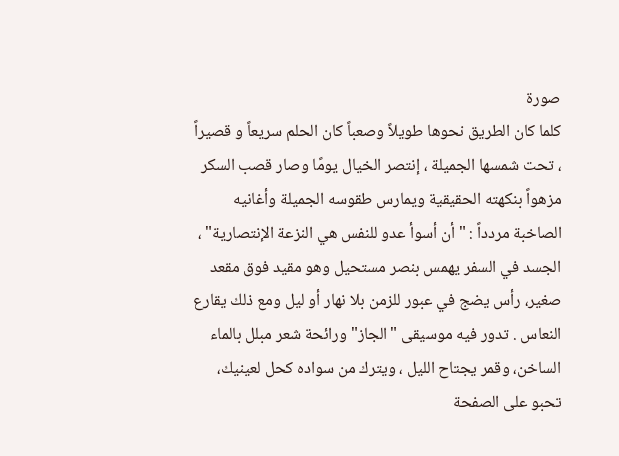صورة
كلما كان الطريق نحوها طويلاً وصعباً كان الحلم سريعاً و قصيراً ، تحت شمسها الجميلة ، إنتصر الخيال يومًا وصار قصب السكر مزهواً بنكهته الحقيقية ويمارس طقوسه الجميلة وأغانيه الصاخبة مردداً : "أن أسوأ عدو للنفس هي النزعة الإنتصارية" ، الجسد في السفر يهمس بنصر مستحيل وهو مقيد فوق مقعد صغير، رأس يضج في عبور للزمن بلا نهار أو ليل ومع ذلك يقارع النعاس . تدور فيه موسيقى "الجاز" ورائحة شعر مبلل بالماء الساخن، وقمر يجتاح الليل ، ويترك من سواده كحل لعينيك، تحبو على الصفحة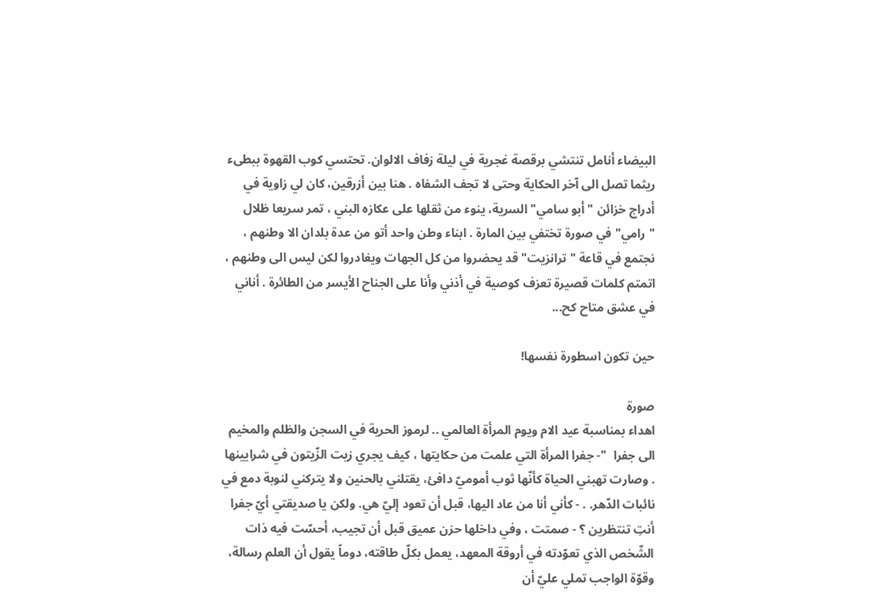البيضاء أنامل تنتشي برقصة غجرية في ليلة زفاف الالوان. تحتسي كوب القهوة ببطىء ريثما تصل الى آخر الحكاية وحتى لا تجف الشفاه . هنا بين أزرقين، كان لي زاوية في أدراج خزائن "أبو سامي" السرية، ينوء من ثقلها على عكازه البني ، تمر سريعا ظلال "رامي" في صورة تختفي بين المارة . ابناء وطن واحد أتو من عدة بلدان الا وطنهم ، نجتمع في قاعة "ترانزيت" قد يحضروا من كل الجهات ويغادروا لكن ليس الى وطنهم ، اتمتم كلمات قصيرة تعزف كوصية في أذني وأنا على الجناح الأيسر من الطائرة . أناني في عشق متاح كح...

حين تكون اسطورة نفسها!

صورة
اهداء بمناسبة عيد الام ويوم المرأة العالمي .. لرموز الحرية في السجن والظلم والمخيم الى جفرا  "- جفرا المرأة التي علمت من حكايتها ، كيف يجري زيت الزّيتون في شرايينها . وصارت تهبني الحياة كأنّها ثوب أموميّ دافئ، يقتلني بالحنين ولا يتركني لنوبة دمع في نائبات الدّهر. . - كأني أنا من عاد اليها، قبل أن تعود إليّ هي. ولكن يا صديقتي أيّ جفرا أنتِ تنتظرين ؟ - صمتت ، وفي داخلها حزن عميق قبل أن تجيب، أحسّت فيه ذات الشّخص الذي تعوّدته في أروقة المعهد، يعمل بكلّ طاقته، دوماً يقول أن العلم رسالة، وقوّة الواجب تملي عليّ أن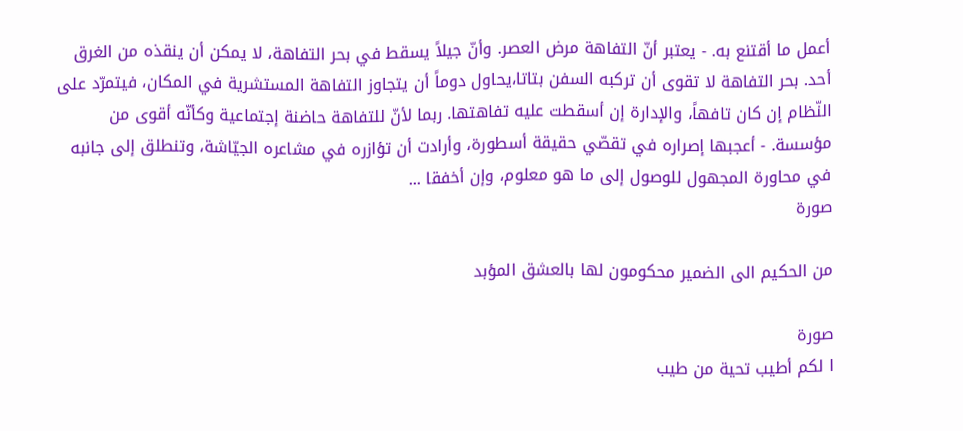أعمل ما أقتنع به. - يعتبر أنّ التفاهة مرض العصر. وأنّ جيلاً يسقط في بحر التفاهة، لا يمكن أن ينقذه من الغرق أحد. بحر التفاهة لا تقوى أن تركبه السفن بتاتا،يحاول دوماً أن يتجاوز التفاهة المستشرية في المكان، فيتمرّد على النّظام إن كان تافهاً، والإدارة إن أسقطت عليه تفاهتها. ربما لأنّ للتفاهة حاضنة إجتماعية وكأنّه أقوى من مؤسسة. - أعجبها إصراره في تقصّي حقيقة أسطورة، وأرادت أن تؤازره في مشاعره الجيّاشة، وتنطلق إلى جانبه في محاورة المجهول للوصول إلى ما هو معلوم، وإن أخفقا ...
صورة

من الحكيم الى الضمير محكومون لها بالعشق المؤبد

صورة
ا لكم أطيب تحية من طيب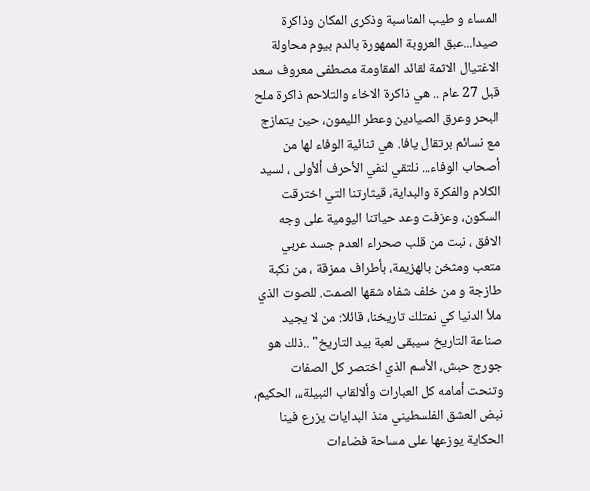المساء و طيب المناسبة وذكرى المكان وذاكرة صيدا...عبق العروبة الممهورة بالدم بيوم محاولة الاغتيال الاثمة لقائد المقاومة مصطفى معروف سعد قبل 27 عام .. هي ذاكرة الاخاء والتلاحم ذاكرة ملح البحر وعرق الصيادين وعطر الليمون، حين يتمازج مع نسائم برتقال يافا. هي ثنائية الوفاء لها من أصحاب الوفاء... نلتقي لنفي الأحرف ألأولى ، لسيد الكلام والفكرة والبداية، قيثارتنا التي اخترقت السكون، وعزفت وعد حياتنا اليومية على وجه الافق ، نبت من قلب صحراء العدم جسد عربي متعب ومثخن بالهزيمة، بأطراف ممزقة ، من نكبة طازجة و من خلف شفاه شقها الصمت. للصوت الذي ملأ الدنيا كي نمتلك تاريخنا، قائلا: من لا يجيد صناعة التاريخ سيبقى لعبة بيد التاريخ" ..ذلك هو جورج حبش، الأسم الذي اختصر كل الصفات وتنحت أمامه كل العبارات وألالقاب النبيلة،،، الحكيم، نبض العشق الفلسطيني منذ البدايات يزرع فينا الحكاية يوزعها على مساحة فضاءات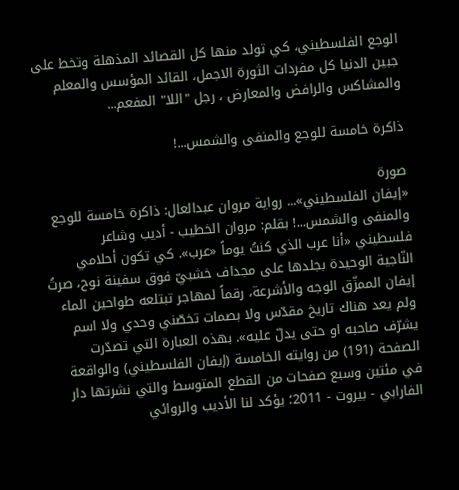الوجع الفلسطيني، كي تولد منها كل القصائد المذهلة وتخط على جبين الدنيا كل مفردات الثورة الاجمل، القائد المؤسس والمعلم والمشاكس والرافض والمعارض ، رجل "اللا" المفعم...

ذاكرة خامسة للوجع والمنفى والشمس...!

صورة
«إيفان الفلسطيني»... رواية مروان عبدالعال: ذاكرة خامسة للوجع والمنفى والشمس...! بقلم: مروان الخطيب - أديب وشاعر فلسطيني «أنا عرب الذي كنتُ يوماً «عرب». كي تكون أحلامي النّاجية الوحيدة بجلدها على مجداف خشبيّ فوق سفينة نوح، صرتُ إيفان الممزّق الوجه والأشرعة، رقماً لمهاجر تبتلعه طواحين الماء ولم يعد هناك تاريخ مقدّس ولا بصمات تخصّني وحدي ولا اسم يشرّف صاحبه او حتى يدلّ عليه». بهذه العبارة التي تصدّرت الصفحة (191) من روايته الخامسة (إيفان الفلسطيني) والواقعة في مئتين وسبع صفحات من القطع المتوسط والتي نشرتها دار الفارابي - بيروت - 2011؛ يؤكد لنا الأديب والروائي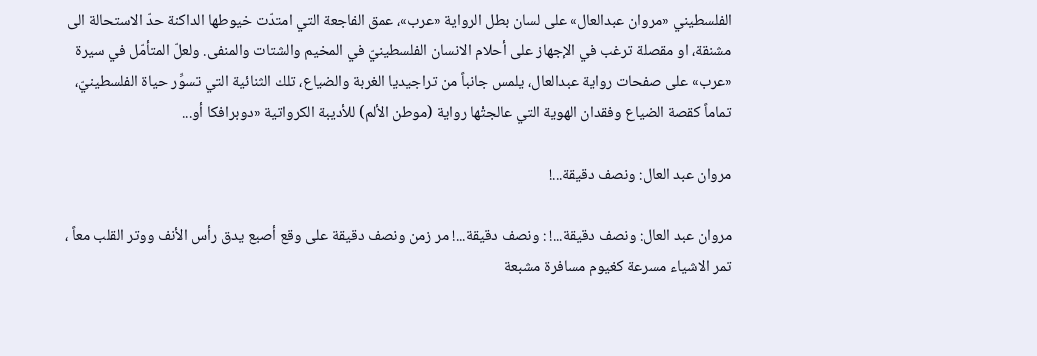الفلسطيني «مروان عبدالعال» على لسان بطل الرواية «عرب»، عمق الفاجعة التي امتدّت خيوطها الداكنة حدّ الاستحالة الى مشنقة، او مقصلة ترغب في الإجهاز على أحلام الانسان الفلسطينيّ في المخيم والشتات والمنفى. ولعلّ المتأمّل في سيرة «عرب» على صفحات رواية عبدالعال، يلمس جانباً من تراجيديا الغربة والضياع، تلك الثنائية التي تسوِّر حياة الفلسطينيّ، تماماً كقصة الضياع وفقدان الهوية التي عالجتْها رواية (موطن الألم) للأديبة الكرواتية «دوبرافكا أو...

مروان عبد العال: ونصف دقيقة...!

مروان عبد العال: ونصف دقيقة...! : ونصف دقيقة...! مر زمن ونصف دقيقة على وقع أصبع يدق رأس الأنف ووتر القلب معاً ، تمر الاشياء مسرعة كغيوم مسافرة مشبعة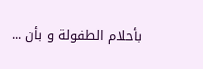بأحلام الطفولة و بأن ...